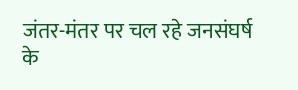जंतर-मंतर पर चल रहे जनसंघर्ष के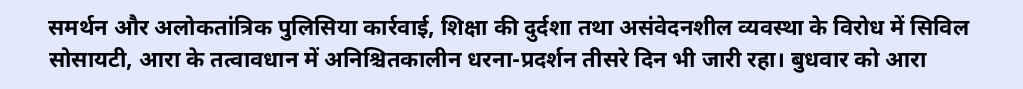समर्थन और अलोकतांत्रिक पुलिसिया कार्रवाई, शिक्षा की दुर्दशा तथा असंवेदनशील व्यवस्था के विरोध में सिविल सोसायटी, आरा के तत्वावधान में अनिश्चितकालीन धरना-प्रदर्शन तीसरे दिन भी जारी रहा। बुधवार को आरा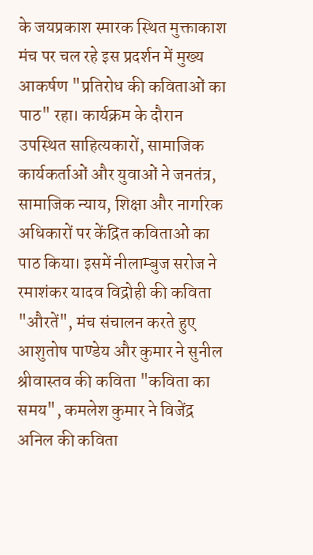के जयप्रकाश स्मारक स्थित मुक्ताकाश मंच पर चल रहे इस प्रदर्शन में मुख्य आकर्षण "प्रतिरोध की कविताओं का पाठ" रहा। कार्यक्रम के दौरान उपस्थित साहित्यकारों, सामाजिक कार्यकर्ताओं और युवाओं ने जनतंत्र, सामाजिक न्याय, शिक्षा और नागरिक अधिकारों पर केंद्रित कविताओं का पाठ किया। इसमें नीलाम्बुज सरोज ने रमाशंकर यादव विद्रोही की कविता "औरतें", मंच संचालन करते हुए आशुतोष पाण्डेय और कुमार ने सुनील श्रीवास्तव की कविता "कविता का समय", कमलेश कुमार ने विजेंद्र अनिल की कविता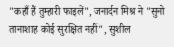"कहाँ हैं तुम्हारी फाइलें", जनार्दन मिश्र ने "सुनो तानाशाह कोई सुरक्षित नहीं", सुशील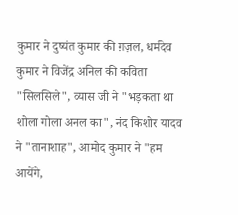कुमार ने दुष्यंत कुमार की ग़ज़ल, धर्मदेव कुमार ने विजेंद्र अनिल की कविता "सिलसिले", व्यास जी ने "भड़कता था शोला गोला अनल का", नंद किशोर यादव ने "तानाशाह", आमोद कुमार ने "हम आयेंगे,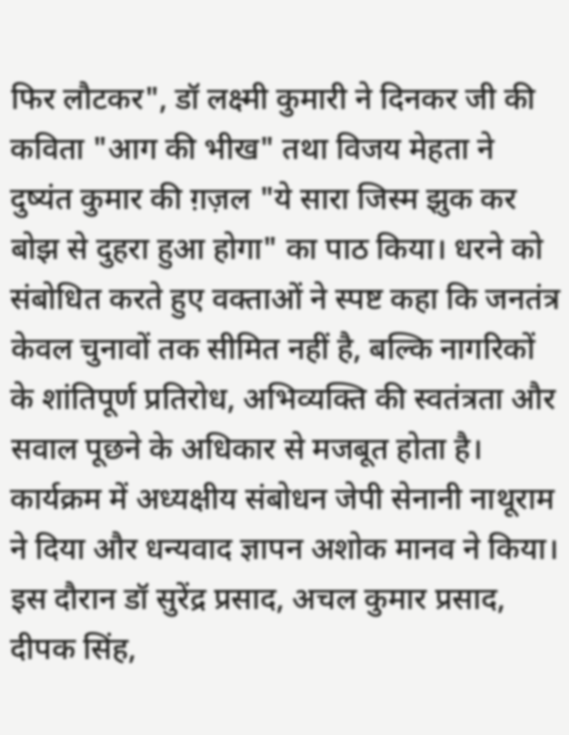फिर लौटकर", डॉ लक्ष्मी कुमारी ने दिनकर जी की कविता "आग की भीख" तथा विजय मेहता ने दुष्यंत कुमार की ग़ज़ल "ये सारा जिस्म झुक कर बोझ से दुहरा हुआ होगा" का पाठ किया। धरने को संबोधित करते हुए वक्ताओं ने स्पष्ट कहा कि जनतंत्र केवल चुनावों तक सीमित नहीं है, बल्कि नागरिकों के शांतिपूर्ण प्रतिरोध, अभिव्यक्ति की स्वतंत्रता और सवाल पूछने के अधिकार से मजबूत होता है। कार्यक्रम में अध्यक्षीय संबोधन जेपी सेनानी नाथूराम ने दिया और धन्यवाद ज्ञापन अशोक मानव ने किया। इस दौरान डॉ सुरेंद्र प्रसाद, अचल कुमार प्रसाद, दीपक सिंह,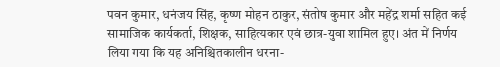पवन कुमार, धनंजय सिंह, कृष्ण मोहन ठाकुर, संतोष कुमार और महेंद्र शर्मा सहित कई सामाजिक कार्यकर्ता, शिक्षक, साहित्यकार एवं छात्र-युवा शामिल हुए। अंत में निर्णय लिया गया कि यह अनिश्चितकालीन धरना-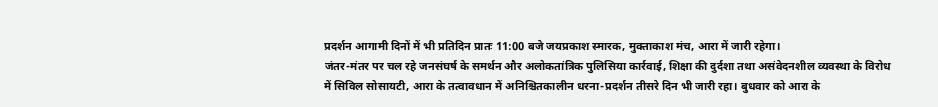प्रदर्शन आगामी दिनों में भी प्रतिदिन प्रातः 11:00 बजे जयप्रकाश स्मारक, मुक्ताकाश मंच, आरा में जारी रहेगा।
जंतर-मंतर पर चल रहे जनसंघर्ष के समर्थन और अलोकतांत्रिक पुलिसिया कार्रवाई, शिक्षा की दुर्दशा तथा असंवेदनशील व्यवस्था के विरोध में सिविल सोसायटी, आरा के तत्वावधान में अनिश्चितकालीन धरना-प्रदर्शन तीसरे दिन भी जारी रहा। बुधवार को आरा के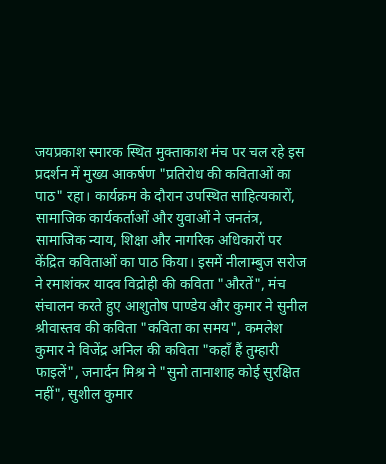जयप्रकाश स्मारक स्थित मुक्ताकाश मंच पर चल रहे इस प्रदर्शन में मुख्य आकर्षण "प्रतिरोध की कविताओं का पाठ" रहा। कार्यक्रम के दौरान उपस्थित साहित्यकारों, सामाजिक कार्यकर्ताओं और युवाओं ने जनतंत्र, सामाजिक न्याय, शिक्षा और नागरिक अधिकारों पर केंद्रित कविताओं का पाठ किया। इसमें नीलाम्बुज सरोज ने रमाशंकर यादव विद्रोही की कविता "औरतें", मंच संचालन करते हुए आशुतोष पाण्डेय और कुमार ने सुनील श्रीवास्तव की कविता "कविता का समय", कमलेश कुमार ने विजेंद्र अनिल की कविता "कहाँ हैं तुम्हारी फाइलें", जनार्दन मिश्र ने "सुनो तानाशाह कोई सुरक्षित नहीं", सुशील कुमार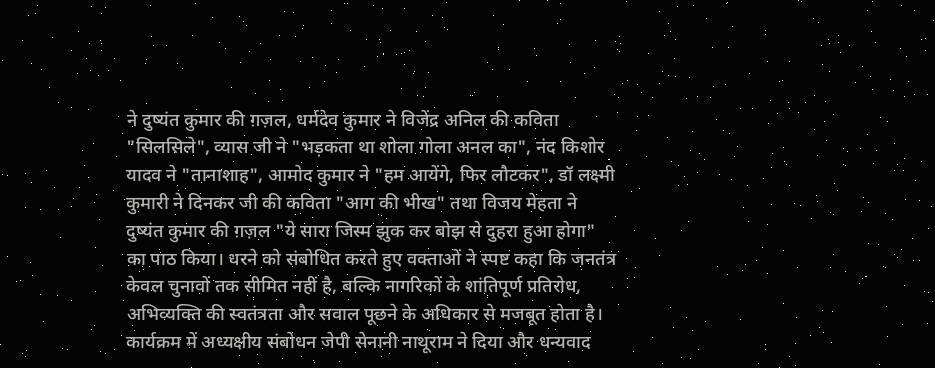ने दुष्यंत कुमार की ग़ज़ल, धर्मदेव कुमार ने विजेंद्र अनिल की कविता "सिलसिले", व्यास जी ने "भड़कता था शोला गोला अनल का", नंद किशोर यादव ने "तानाशाह", आमोद कुमार ने "हम आयेंगे, फिर लौटकर", डॉ लक्ष्मी कुमारी ने दिनकर जी की कविता "आग की भीख" तथा विजय मेहता ने दुष्यंत कुमार की ग़ज़ल "ये सारा जिस्म झुक कर बोझ से दुहरा हुआ होगा" का पाठ किया। धरने को संबोधित करते हुए वक्ताओं ने स्पष्ट कहा कि जनतंत्र केवल चुनावों तक सीमित नहीं है, बल्कि नागरिकों के शांतिपूर्ण प्रतिरोध, अभिव्यक्ति की स्वतंत्रता और सवाल पूछने के अधिकार से मजबूत होता है। कार्यक्रम में अध्यक्षीय संबोधन जेपी सेनानी नाथूराम ने दिया और धन्यवाद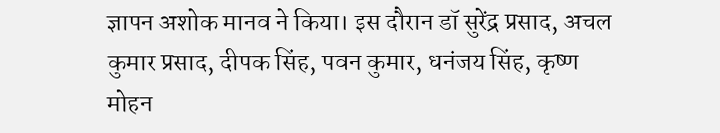ज्ञापन अशोक मानव ने किया। इस दौरान डॉ सुरेंद्र प्रसाद, अचल कुमार प्रसाद, दीपक सिंह, पवन कुमार, धनंजय सिंह, कृष्ण मोहन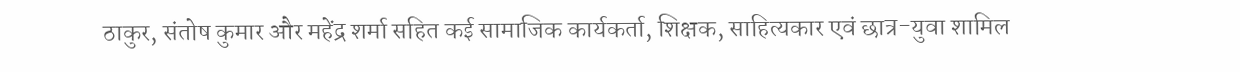ठाकुर, संतोष कुमार और महेंद्र शर्मा सहित कई सामाजिक कार्यकर्ता, शिक्षक, साहित्यकार एवं छात्र-युवा शामिल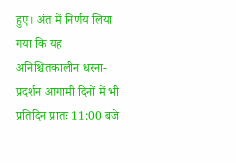हुए। अंत में निर्णय लिया गया कि यह अनिश्चितकालीन धरना-प्रदर्शन आगामी दिनों में भी प्रतिदिन प्रातः 11:00 बजे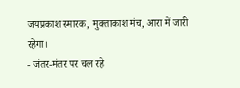जयप्रकाश स्मारक, मुक्ताकाश मंच, आरा में जारी रहेगा।
- जंतर-मंतर पर चल रहे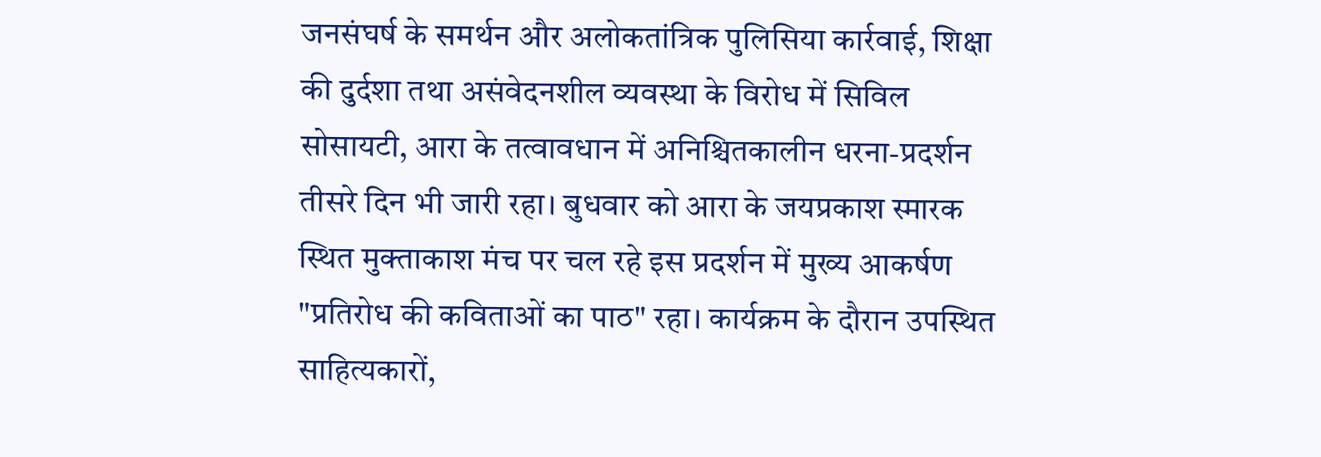जनसंघर्ष के समर्थन और अलोकतांत्रिक पुलिसिया कार्रवाई, शिक्षा की दुर्दशा तथा असंवेदनशील व्यवस्था के विरोध में सिविल सोसायटी, आरा के तत्वावधान में अनिश्चितकालीन धरना-प्रदर्शन तीसरे दिन भी जारी रहा। बुधवार को आरा के जयप्रकाश स्मारक स्थित मुक्ताकाश मंच पर चल रहे इस प्रदर्शन में मुख्य आकर्षण "प्रतिरोध की कविताओं का पाठ" रहा। कार्यक्रम के दौरान उपस्थित साहित्यकारों,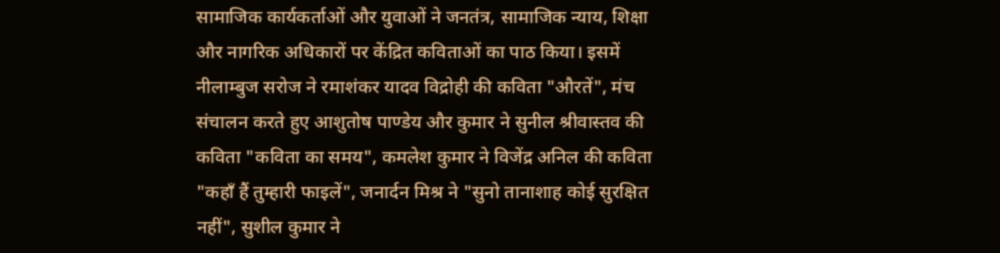सामाजिक कार्यकर्ताओं और युवाओं ने जनतंत्र, सामाजिक न्याय, शिक्षा और नागरिक अधिकारों पर केंद्रित कविताओं का पाठ किया। इसमें नीलाम्बुज सरोज ने रमाशंकर यादव विद्रोही की कविता "औरतें", मंच संचालन करते हुए आशुतोष पाण्डेय और कुमार ने सुनील श्रीवास्तव की कविता "कविता का समय", कमलेश कुमार ने विजेंद्र अनिल की कविता "कहाँ हैं तुम्हारी फाइलें", जनार्दन मिश्र ने "सुनो तानाशाह कोई सुरक्षित नहीं", सुशील कुमार ने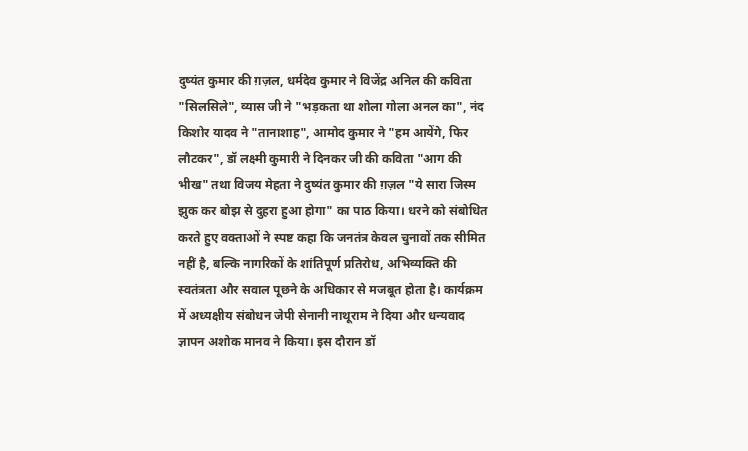दुष्यंत कुमार की ग़ज़ल, धर्मदेव कुमार ने विजेंद्र अनिल की कविता "सिलसिले", व्यास जी ने "भड़कता था शोला गोला अनल का", नंद किशोर यादव ने "तानाशाह", आमोद कुमार ने "हम आयेंगे, फिर लौटकर", डॉ लक्ष्मी कुमारी ने दिनकर जी की कविता "आग की भीख" तथा विजय मेहता ने दुष्यंत कुमार की ग़ज़ल "ये सारा जिस्म झुक कर बोझ से दुहरा हुआ होगा" का पाठ किया। धरने को संबोधित करते हुए वक्ताओं ने स्पष्ट कहा कि जनतंत्र केवल चुनावों तक सीमित नहीं है, बल्कि नागरिकों के शांतिपूर्ण प्रतिरोध, अभिव्यक्ति की स्वतंत्रता और सवाल पूछने के अधिकार से मजबूत होता है। कार्यक्रम में अध्यक्षीय संबोधन जेपी सेनानी नाथूराम ने दिया और धन्यवाद ज्ञापन अशोक मानव ने किया। इस दौरान डॉ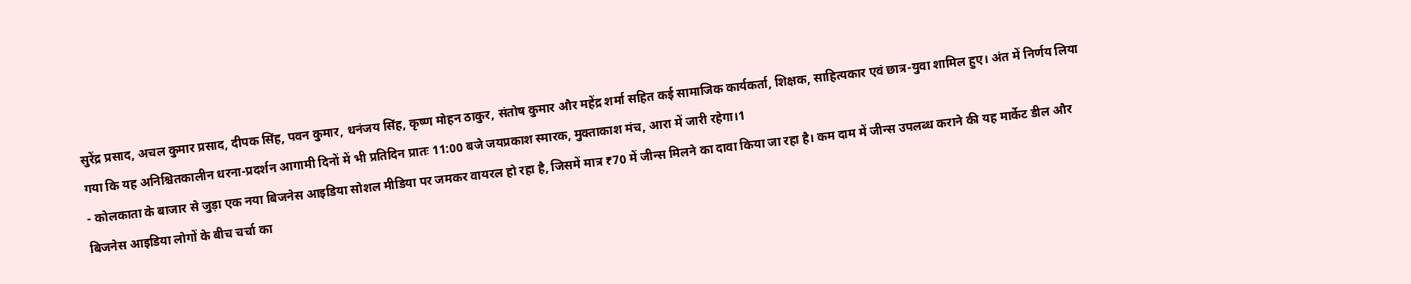सुरेंद्र प्रसाद, अचल कुमार प्रसाद, दीपक सिंह, पवन कुमार, धनंजय सिंह, कृष्ण मोहन ठाकुर, संतोष कुमार और महेंद्र शर्मा सहित कई सामाजिक कार्यकर्ता, शिक्षक, साहित्यकार एवं छात्र-युवा शामिल हुए। अंत में निर्णय लिया गया कि यह अनिश्चितकालीन धरना-प्रदर्शन आगामी दिनों में भी प्रतिदिन प्रातः 11:00 बजे जयप्रकाश स्मारक, मुक्ताकाश मंच, आरा में जारी रहेगा।1
- कोलकाता के बाजार से जुड़ा एक नया बिजनेस आइडिया सोशल मीडिया पर जमकर वायरल हो रहा है, जिसमें मात्र ₹70 में जीन्स मिलने का दावा किया जा रहा है। कम दाम में जीन्स उपलब्ध कराने की यह मार्केट डील और बिजनेस आइडिया लोगों के बीच चर्चा का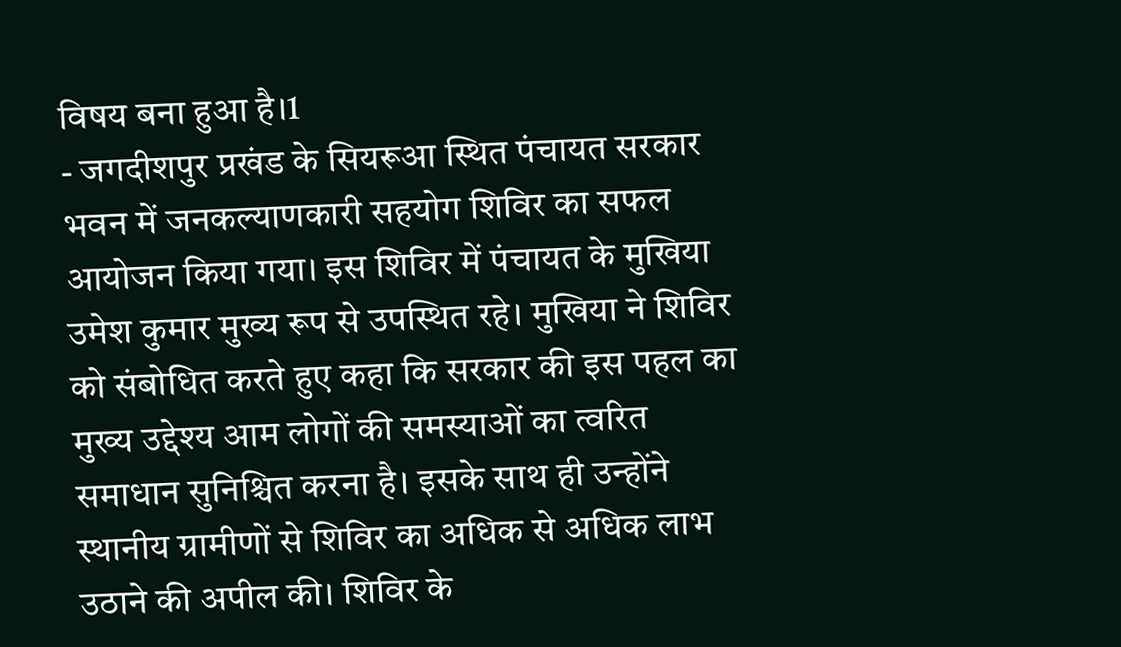विषय बना हुआ है।1
- जगदीशपुर प्रखंड के सियरूआ स्थित पंचायत सरकार भवन में जनकल्याणकारी सहयोग शिविर का सफल आयोजन किया गया। इस शिविर में पंचायत के मुखिया उमेश कुमार मुख्य रूप से उपस्थित रहे। मुखिया ने शिविर को संबोधित करते हुए कहा कि सरकार की इस पहल का मुख्य उद्देश्य आम लोगों की समस्याओं का त्वरित समाधान सुनिश्चित करना है। इसके साथ ही उन्होंने स्थानीय ग्रामीणों से शिविर का अधिक से अधिक लाभ उठाने की अपील की। शिविर के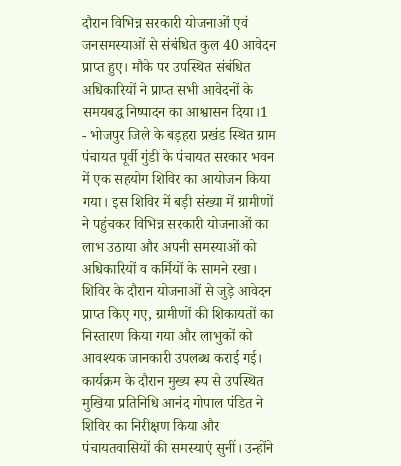दौरान विभिन्न सरकारी योजनाओं एवं जनसमस्याओं से संबंधित कुल 40 आवेदन प्राप्त हुए। मौके पर उपस्थित संबंधित अधिकारियों ने प्राप्त सभी आवेदनों के समयबद्ध निष्पादन का आश्वासन दिया।1
- भोजपुर जिले के बड़हरा प्रखंड स्थित ग्राम पंचायत पूर्वी गुंडी के पंचायत सरकार भवन में एक सहयोग शिविर का आयोजन किया गया। इस शिविर में बड़ी संख्या में ग्रामीणों ने पहुंचकर विभिन्न सरकारी योजनाओं का लाभ उठाया और अपनी समस्याओं को अधिकारियों व कर्मियों के सामने रखा। शिविर के दौरान योजनाओं से जुड़े आवेदन प्राप्त किए गए, ग्रामीणों की शिकायतों का निस्तारण किया गया और लाभुकों को आवश्यक जानकारी उपलब्ध कराई गई। कार्यक्रम के दौरान मुख्य रूप से उपस्थित मुखिया प्रतिनिधि आनंद गोपाल पंडित ने शिविर का निरीक्षण किया और पंचायतवासियों की समस्याएं सुनीं। उन्होंने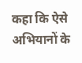कहा कि ऐसे अभियानों के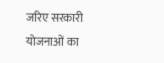जरिए सरकारी योजनाओं का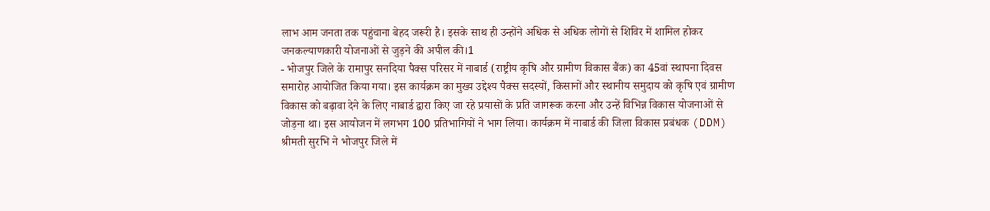लाभ आम जनता तक पहुंचाना बेहद जरूरी है। इसके साथ ही उन्होंने अधिक से अधिक लोगों से शिविर में शामिल होकर जनकल्याणकारी योजनाओं से जुड़ने की अपील की।1
- भोजपुर जिले के रामापुर सनदिया पैक्स परिसर में नाबार्ड (राष्ट्रीय कृषि और ग्रामीण विकास बैंक) का 45वां स्थापना दिवस समारोह आयोजित किया गया। इस कार्यक्रम का मुख्य उद्देश्य पैक्स सदस्यों, किसानों और स्थानीय समुदाय को कृषि एवं ग्रामीण विकास को बढ़ावा देने के लिए नाबार्ड द्वारा किए जा रहे प्रयासों के प्रति जागरूक करना और उन्हें विभिन्न विकास योजनाओं से जोड़ना था। इस आयोजन में लगभग 100 प्रतिभागियों ने भाग लिया। कार्यक्रम में नाबार्ड की जिला विकास प्रबंधक (DDM) श्रीमती सुरभि ने भोजपुर जिले में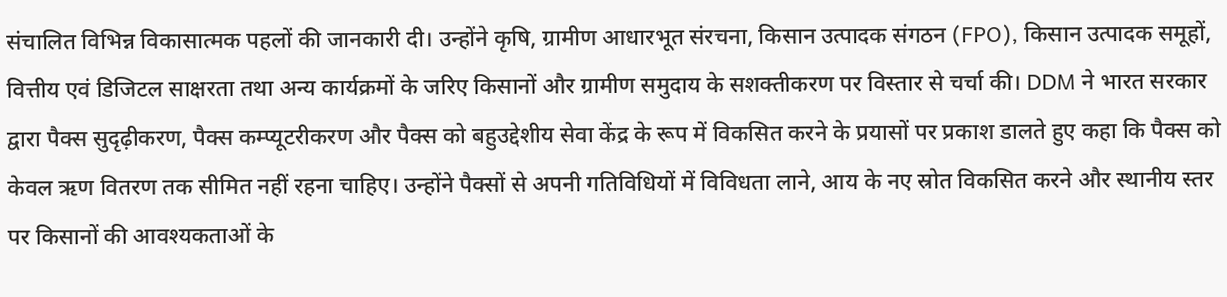संचालित विभिन्न विकासात्मक पहलों की जानकारी दी। उन्होंने कृषि, ग्रामीण आधारभूत संरचना, किसान उत्पादक संगठन (FPO), किसान उत्पादक समूहों, वित्तीय एवं डिजिटल साक्षरता तथा अन्य कार्यक्रमों के जरिए किसानों और ग्रामीण समुदाय के सशक्तीकरण पर विस्तार से चर्चा की। DDM ने भारत सरकार द्वारा पैक्स सुदृढ़ीकरण, पैक्स कम्प्यूटरीकरण और पैक्स को बहुउद्देशीय सेवा केंद्र के रूप में विकसित करने के प्रयासों पर प्रकाश डालते हुए कहा कि पैक्स को केवल ऋण वितरण तक सीमित नहीं रहना चाहिए। उन्होंने पैक्सों से अपनी गतिविधियों में विविधता लाने, आय के नए स्रोत विकसित करने और स्थानीय स्तर पर किसानों की आवश्यकताओं के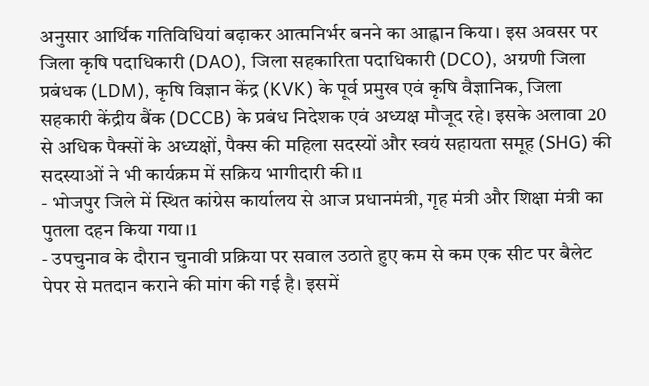अनुसार आर्थिक गतिविधियां बढ़ाकर आत्मनिर्भर बनने का आह्वान किया। इस अवसर पर जिला कृषि पदाधिकारी (DAO), जिला सहकारिता पदाधिकारी (DCO), अग्रणी जिला प्रबंधक (LDM), कृषि विज्ञान केंद्र (KVK) के पूर्व प्रमुख एवं कृषि वैज्ञानिक, जिला सहकारी केंद्रीय बैंक (DCCB) के प्रबंध निदेशक एवं अध्यक्ष मौजूद रहे। इसके अलावा 20 से अधिक पैक्सों के अध्यक्षों, पैक्स की महिला सदस्यों और स्वयं सहायता समूह (SHG) की सदस्याओं ने भी कार्यक्रम में सक्रिय भागीदारी की।1
- भोजपुर जिले में स्थित कांग्रेस कार्यालय से आज प्रधानमंत्री, गृह मंत्री और शिक्षा मंत्री का पुतला दहन किया गया।1
- उपचुनाव के दौरान चुनावी प्रक्रिया पर सवाल उठाते हुए कम से कम एक सीट पर बैलेट पेपर से मतदान कराने की मांग की गई है। इसमें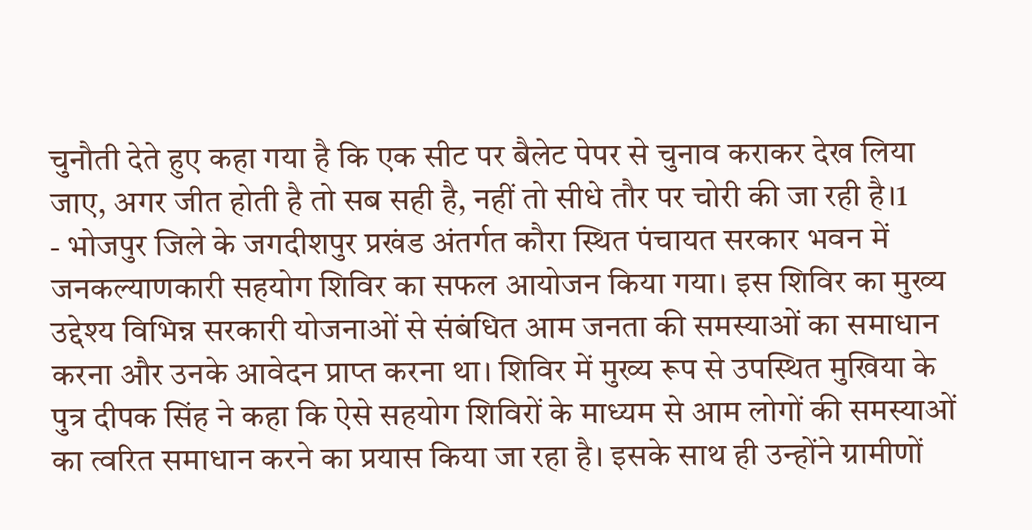चुनौती देते हुए कहा गया है कि एक सीट पर बैलेट पेपर से चुनाव कराकर देख लिया जाए, अगर जीत होती है तो सब सही है, नहीं तो सीधे तौर पर चोरी की जा रही है।1
- भोजपुर जिले के जगदीशपुर प्रखंड अंतर्गत कौरा स्थित पंचायत सरकार भवन में जनकल्याणकारी सहयोग शिविर का सफल आयोजन किया गया। इस शिविर का मुख्य उद्देश्य विभिन्न सरकारी योजनाओं से संबंधित आम जनता की समस्याओं का समाधान करना और उनके आवेदन प्राप्त करना था। शिविर में मुख्य रूप से उपस्थित मुखिया के पुत्र दीपक सिंह ने कहा कि ऐसे सहयोग शिविरों के माध्यम से आम लोगों की समस्याओं का त्वरित समाधान करने का प्रयास किया जा रहा है। इसके साथ ही उन्होंने ग्रामीणों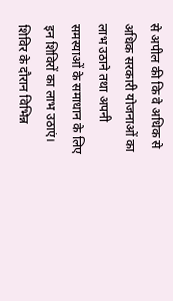से अपील की कि वे अधिक से अधिक सरकारी योजनाओं का लाभ उठाने तथा अपनी समस्याओं के समाधान के लिए इन शिविरों का लाभ उठाएं। शिविर के दौरान विभिन्न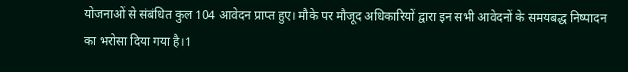योजनाओं से संबंधित कुल 104 आवेदन प्राप्त हुए। मौके पर मौजूद अधिकारियों द्वारा इन सभी आवेदनों के समयबद्ध निष्पादन का भरोसा दिया गया है।1